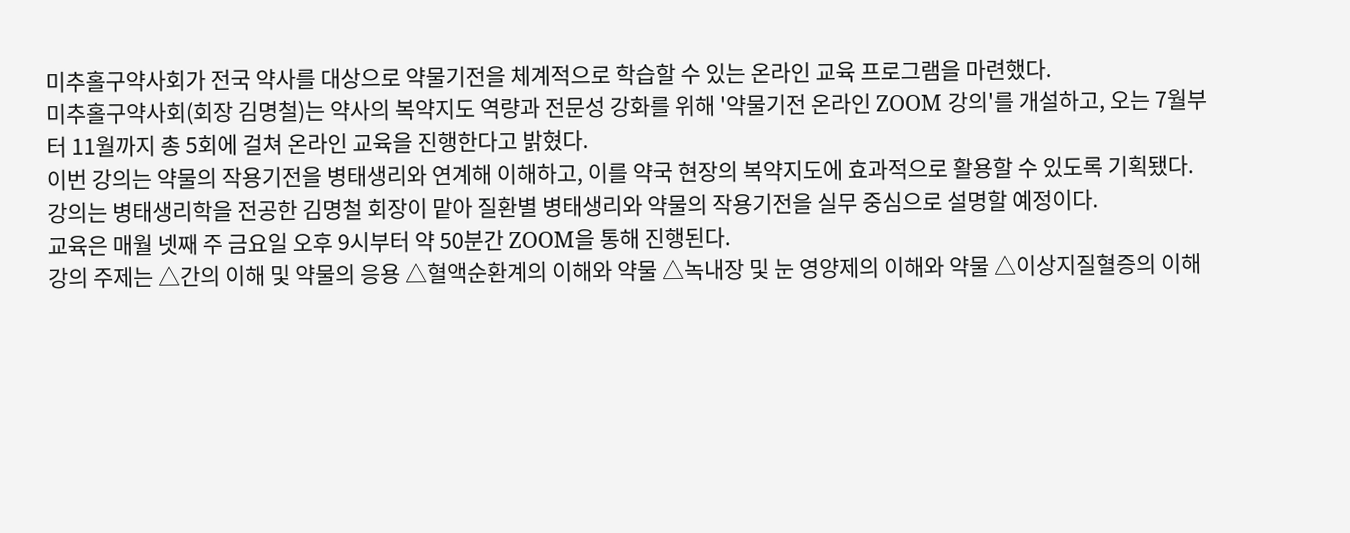미추홀구약사회가 전국 약사를 대상으로 약물기전을 체계적으로 학습할 수 있는 온라인 교육 프로그램을 마련했다.
미추홀구약사회(회장 김명철)는 약사의 복약지도 역량과 전문성 강화를 위해 '약물기전 온라인 ZOOM 강의'를 개설하고, 오는 7월부터 11월까지 총 5회에 걸쳐 온라인 교육을 진행한다고 밝혔다.
이번 강의는 약물의 작용기전을 병태생리와 연계해 이해하고, 이를 약국 현장의 복약지도에 효과적으로 활용할 수 있도록 기획됐다. 강의는 병태생리학을 전공한 김명철 회장이 맡아 질환별 병태생리와 약물의 작용기전을 실무 중심으로 설명할 예정이다.
교육은 매월 넷째 주 금요일 오후 9시부터 약 50분간 ZOOM을 통해 진행된다.
강의 주제는 △간의 이해 및 약물의 응용 △혈액순환계의 이해와 약물 △녹내장 및 눈 영양제의 이해와 약물 △이상지질혈증의 이해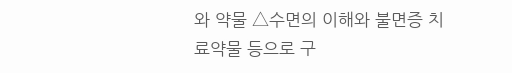와 약물 △수면의 이해와 불면증 치료약물 등으로 구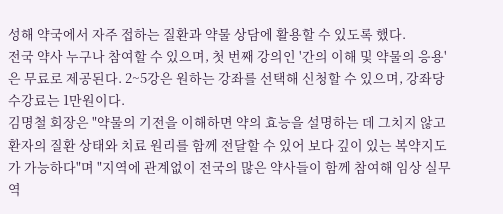성해 약국에서 자주 접하는 질환과 약물 상담에 활용할 수 있도록 했다.
전국 약사 누구나 참여할 수 있으며, 첫 번째 강의인 '간의 이해 및 약물의 응용'은 무료로 제공된다. 2~5강은 원하는 강좌를 선택해 신청할 수 있으며, 강좌당 수강료는 1만원이다.
김명철 회장은 "약물의 기전을 이해하면 약의 효능을 설명하는 데 그치지 않고 환자의 질환 상태와 치료 원리를 함께 전달할 수 있어 보다 깊이 있는 복약지도가 가능하다"며 "지역에 관계없이 전국의 많은 약사들이 함께 참여해 임상 실무 역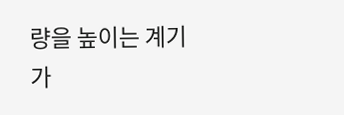량을 높이는 계기가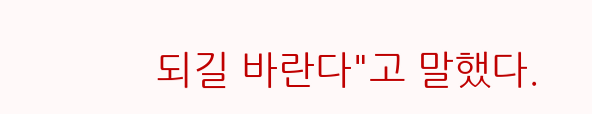되길 바란다"고 말했다.